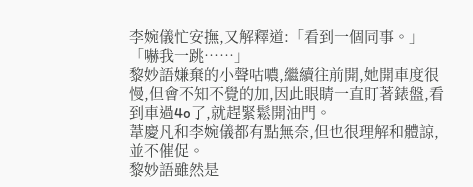李婉儀忙安撫,又解釋道:「看到一個同事。」
「嚇我一跳……」
黎妙語嫌棄的小聲咕噥,繼續往前開,她開車度很慢,但會不知不覺的加,因此眼睛一直盯著錶盤,看到車過4o了,就趕緊鬆開油門。
葦慶凡和李婉儀都有點無奈,但也很理解和體諒,並不催促。
黎妙語雖然是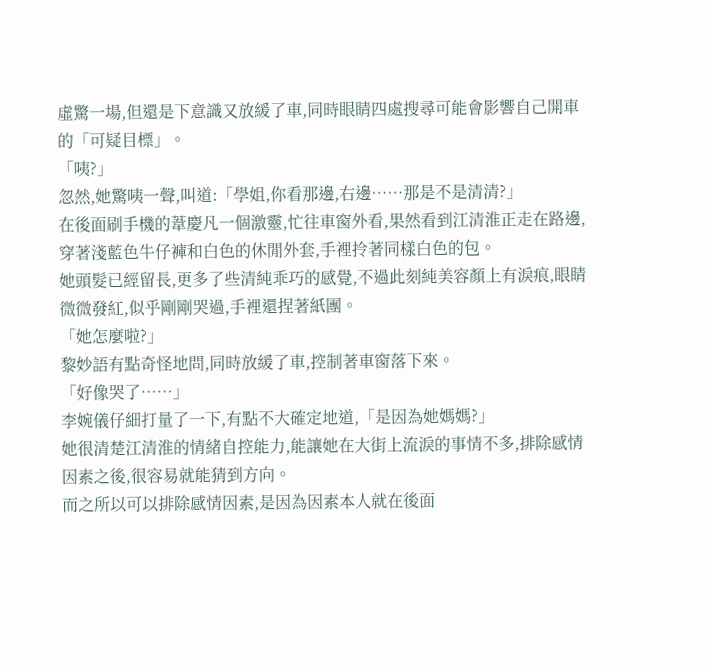虛驚一場,但還是下意識又放緩了車,同時眼睛四處搜尋可能會影響自己開車的「可疑目標」。
「咦?」
忽然,她驚咦一聲,叫道:「學姐,你看那邊,右邊……那是不是清清?」
在後面刷手機的葦慶凡一個激靈,忙往車窗外看,果然看到江清淮正走在路邊,穿著淺藍色牛仔褲和白色的休閒外套,手裡拎著同樣白色的包。
她頭髮已經留長,更多了些清純乖巧的感覺,不過此刻純美容顏上有淚痕,眼睛微微發紅,似乎剛剛哭過,手裡還捏著紙團。
「她怎麼啦?」
黎妙語有點奇怪地問,同時放緩了車,控制著車窗落下來。
「好像哭了……」
李婉儀仔細打量了一下,有點不大確定地道,「是因為她媽媽?」
她很清楚江清淮的情緒自控能力,能讓她在大街上流淚的事情不多,排除感情因素之後,很容易就能猜到方向。
而之所以可以排除感情因素,是因為因素本人就在後面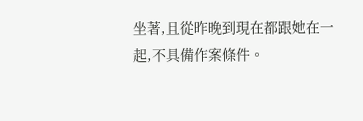坐著,且從昨晚到現在都跟她在一起,不具備作案條件。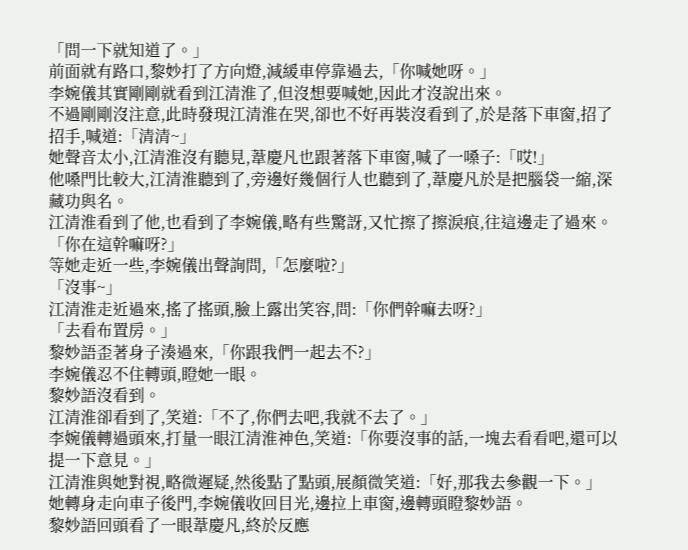「問一下就知道了。」
前面就有路口,黎妙打了方向燈,減緩車停靠過去,「你喊她呀。」
李婉儀其實剛剛就看到江清淮了,但沒想要喊她,因此才沒說出來。
不過剛剛沒注意,此時發現江清淮在哭,卻也不好再裝沒看到了,於是落下車窗,招了招手,喊道:「清清~」
她聲音太小,江清淮沒有聽見,葦慶凡也跟著落下車窗,喊了一嗓子:「哎!」
他嗓門比較大,江清淮聽到了,旁邊好幾個行人也聽到了,葦慶凡於是把腦袋一縮,深藏功與名。
江清淮看到了他,也看到了李婉儀,略有些驚訝,又忙擦了擦淚痕,往這邊走了過來。
「你在這幹嘛呀?」
等她走近一些,李婉儀出聲詢問,「怎麼啦?」
「沒事~」
江清淮走近過來,搖了搖頭,臉上露出笑容,問:「你們幹嘛去呀?」
「去看布置房。」
黎妙語歪著身子湊過來,「你跟我們一起去不?」
李婉儀忍不住轉頭,瞪她一眼。
黎妙語沒看到。
江清淮卻看到了,笑道:「不了,你們去吧,我就不去了。」
李婉儀轉過頭來,打量一眼江清淮神色,笑道:「你要沒事的話,一塊去看看吧,還可以提一下意見。」
江清淮與她對視,略微遲疑,然後點了點頭,展顏微笑道:「好,那我去參觀一下。」
她轉身走向車子後門,李婉儀收回目光,邊拉上車窗,邊轉頭瞪黎妙語。
黎妙語回頭看了一眼葦慶凡,終於反應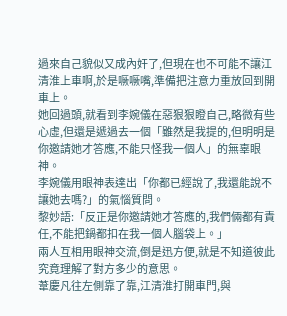過來自己貌似又成內奸了,但現在也不可能不讓江清淮上車啊,於是噘噘嘴,準備把注意力重放回到開車上。
她回過頭,就看到李婉儀在惡狠狠瞪自己,略微有些心虛,但還是遞過去一個「雖然是我提的,但明明是你邀請她才答應,不能只怪我一個人」的無辜眼神。
李婉儀用眼神表達出「你都已經說了,我還能說不讓她去嗎?」的氣惱質問。
黎妙語:「反正是你邀請她才答應的,我們倆都有責任,不能把鍋都扣在我一個人腦袋上。」
兩人互相用眼神交流,倒是迅方便,就是不知道彼此究竟理解了對方多少的意思。
葦慶凡往左側靠了靠,江清淮打開車門,與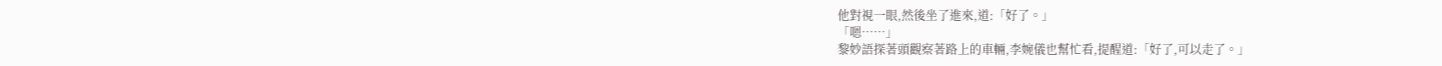他對視一眼,然後坐了進來,道:「好了。」
「嗯……」
黎妙語探著頭觀察著路上的車輛,李婉儀也幫忙看,提醒道:「好了,可以走了。」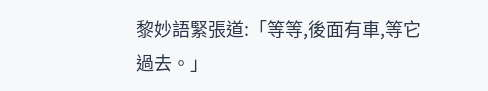黎妙語緊張道:「等等,後面有車,等它過去。」